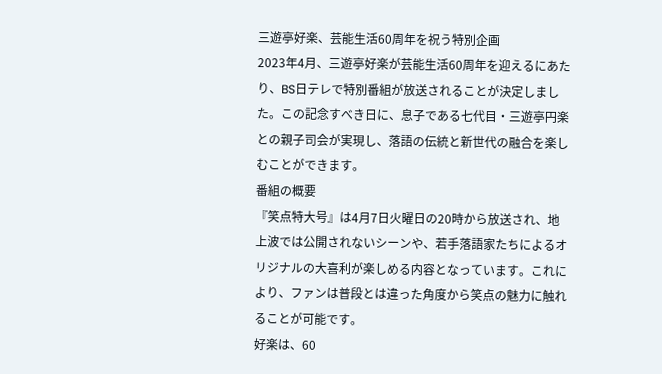三遊亭好楽、芸能生活60周年を祝う特別企画
2023年4月、三遊亭好楽が芸能生活60周年を迎えるにあたり、BS日テレで特別番組が放送されることが決定しました。この記念すべき日に、息子である七代目・三遊亭円楽との親子司会が実現し、落語の伝統と新世代の融合を楽しむことができます。
番組の概要
『笑点特大号』は4月7日火曜日の20時から放送され、地上波では公開されないシーンや、若手落語家たちによるオリジナルの大喜利が楽しめる内容となっています。これにより、ファンは普段とは違った角度から笑点の魅力に触れることが可能です。
好楽は、60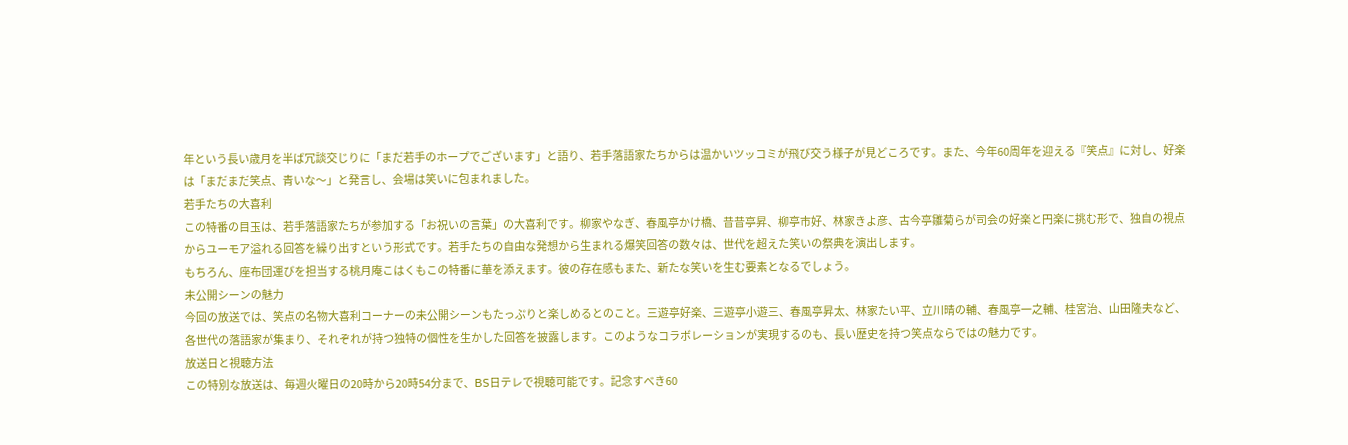年という長い歳月を半ば冗談交じりに「まだ若手のホープでございます」と語り、若手落語家たちからは温かいツッコミが飛び交う様子が見どころです。また、今年60周年を迎える『笑点』に対し、好楽は「まだまだ笑点、青いな〜」と発言し、会場は笑いに包まれました。
若手たちの大喜利
この特番の目玉は、若手落語家たちが参加する「お祝いの言葉」の大喜利です。柳家やなぎ、春風亭かけ橋、昔昔亭昇、柳亭市好、林家きよ彦、古今亭雛菊らが司会の好楽と円楽に挑む形で、独自の視点からユーモア溢れる回答を繰り出すという形式です。若手たちの自由な発想から生まれる爆笑回答の数々は、世代を超えた笑いの祭典を演出します。
もちろん、座布団運びを担当する桃月庵こはくもこの特番に華を添えます。彼の存在感もまた、新たな笑いを生む要素となるでしょう。
未公開シーンの魅力
今回の放送では、笑点の名物大喜利コーナーの未公開シーンもたっぷりと楽しめるとのこと。三遊亭好楽、三遊亭小遊三、春風亭昇太、林家たい平、立川晴の輔、春風亭一之輔、桂宮治、山田隆夫など、各世代の落語家が集まり、それぞれが持つ独特の個性を生かした回答を披露します。このようなコラボレーションが実現するのも、長い歴史を持つ笑点ならではの魅力です。
放送日と視聴方法
この特別な放送は、毎週火曜日の20時から20時54分まで、BS日テレで視聴可能です。記念すべき60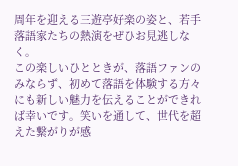周年を迎える三遊亭好楽の姿と、若手落語家たちの熱演をぜひお見逃しなく。
この楽しいひとときが、落語ファンのみならず、初めて落語を体験する方々にも新しい魅力を伝えることができれば幸いです。笑いを通して、世代を超えた繋がりが感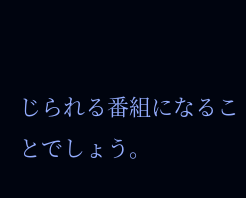じられる番組になることでしょう。